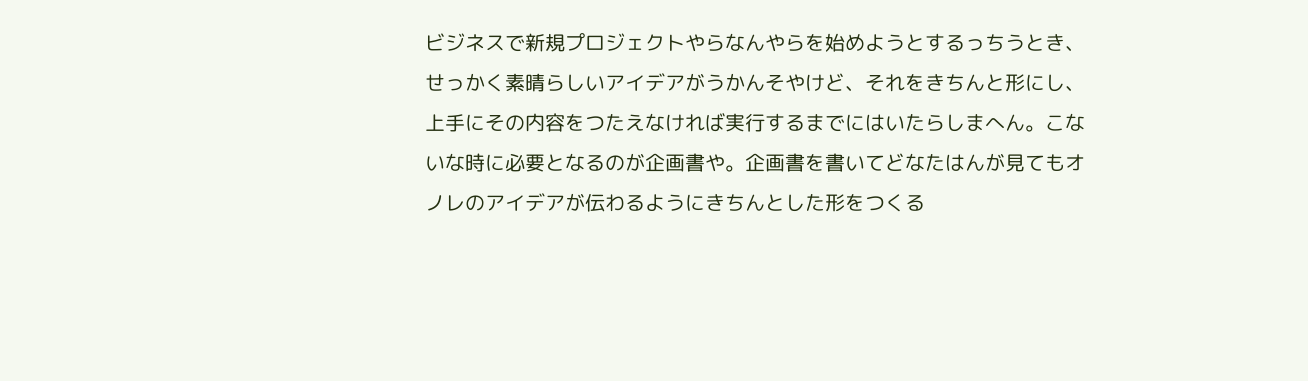ビジネスで新規プロジェクトやらなんやらを始めようとするっちうとき、せっかく素晴らしいアイデアがうかんそやけど、それをきちんと形にし、上手にその内容をつたえなければ実行するまでにはいたらしまへん。こないな時に必要となるのが企画書や。企画書を書いてどなたはんが見てもオノレのアイデアが伝わるようにきちんとした形をつくる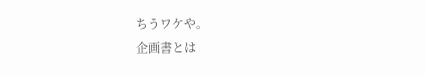ちうワケや。
企画書とは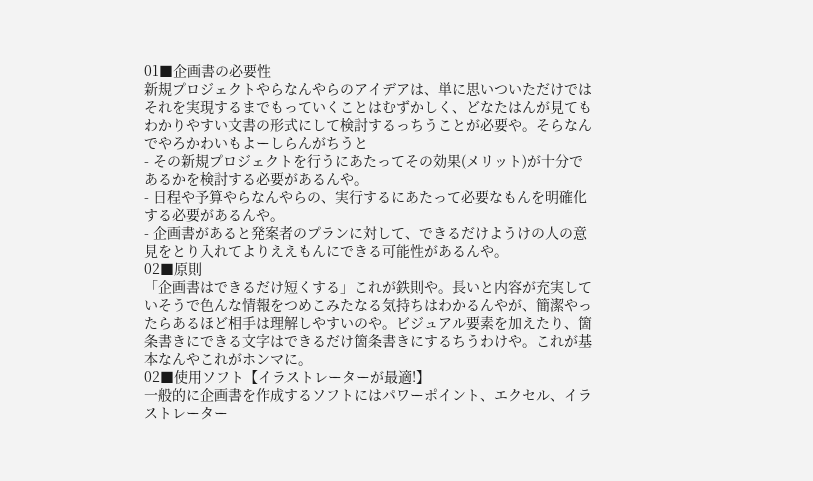01■企画書の必要性
新規プロジェクトやらなんやらのアイデアは、単に思いついただけではそれを実現するまでもっていくことはむずかしく、どなたはんが見てもわかりやすい文書の形式にして検討するっちうことが必要や。そらなんでやろかわいもよーしらんがちうと
- その新規プロジェクトを行うにあたってその効果(メリット)が十分であるかを検討する必要があるんや。
- 日程や予算やらなんやらの、実行するにあたって必要なもんを明確化する必要があるんや。
- 企画書があると発案者のプランに対して、できるだけようけの人の意見をとり入れてよりええもんにできる可能性があるんや。
02■原則
「企画書はできるだけ短くする」これが鉄則や。長いと内容が充実していそうで色んな情報をつめこみたなる気持ちはわかるんやが、簡潔やったらあるほど相手は理解しやすいのや。ビジュアル要素を加えたり、箇条書きにできる文字はできるだけ箇条書きにするちうわけや。これが基本なんやこれがホンマに。
02■使用ソフト【イラストレーターが最適!】
一般的に企画書を作成するソフトにはパワーポイント、エクセル、イラストレーター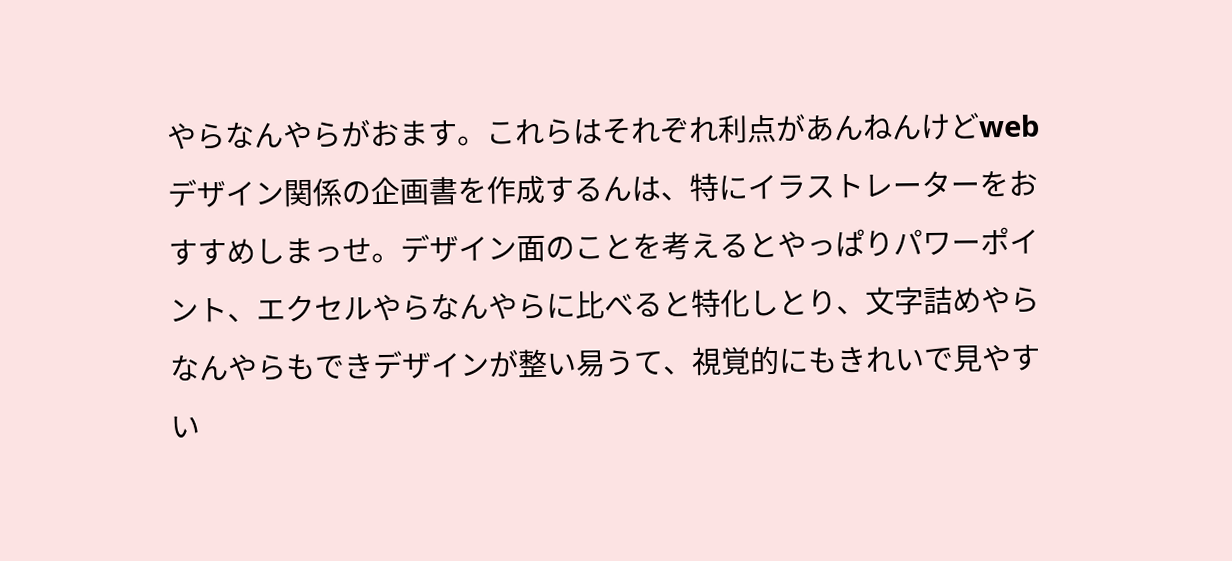やらなんやらがおます。これらはそれぞれ利点があんねんけどwebデザイン関係の企画書を作成するんは、特にイラストレーターをおすすめしまっせ。デザイン面のことを考えるとやっぱりパワーポイント、エクセルやらなんやらに比べると特化しとり、文字詰めやらなんやらもできデザインが整い易うて、視覚的にもきれいで見やすい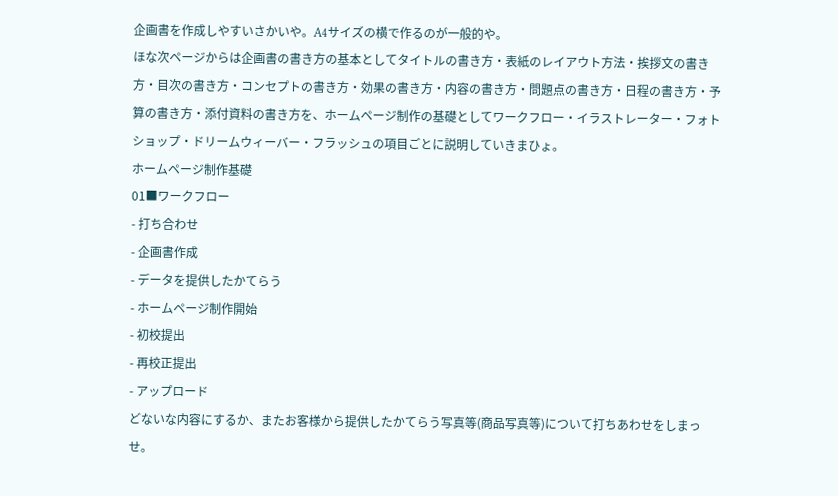企画書を作成しやすいさかいや。A4サイズの横で作るのが一般的や。
ほな次ページからは企画書の書き方の基本としてタイトルの書き方・表紙のレイアウト方法・挨拶文の書き方・目次の書き方・コンセプトの書き方・効果の書き方・内容の書き方・問題点の書き方・日程の書き方・予算の書き方・添付資料の書き方を、ホームページ制作の基礎としてワークフロー・イラストレーター・フォトショップ・ドリームウィーバー・フラッシュの項目ごとに説明していきまひょ。
ホームページ制作基礎
01■ワークフロー
- 打ち合わせ
- 企画書作成
- データを提供したかてらう
- ホームページ制作開始
- 初校提出
- 再校正提出
- アップロード
どないな内容にするか、またお客様から提供したかてらう写真等(商品写真等)について打ちあわせをしまっせ。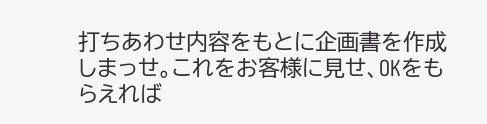打ちあわせ内容をもとに企画書を作成しまっせ。これをお客様に見せ、OKをもらえれば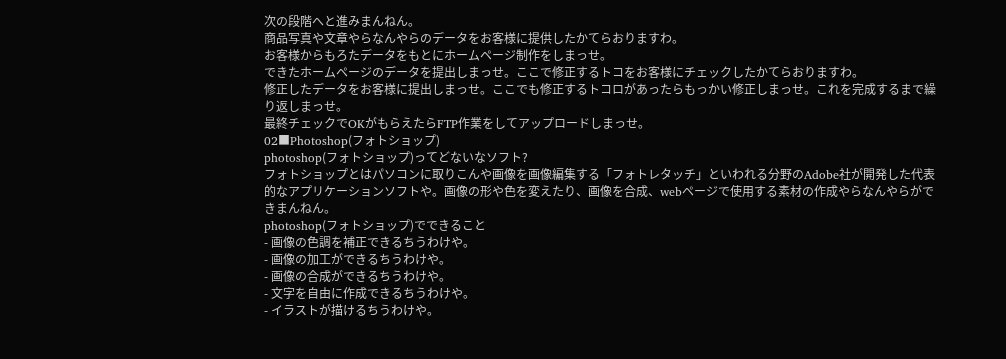次の段階へと進みまんねん。
商品写真や文章やらなんやらのデータをお客様に提供したかてらおりますわ。
お客様からもろたデータをもとにホームページ制作をしまっせ。
できたホームページのデータを提出しまっせ。ここで修正するトコをお客様にチェックしたかてらおりますわ。
修正したデータをお客様に提出しまっせ。ここでも修正するトコロがあったらもっかい修正しまっせ。これを完成するまで繰り返しまっせ。
最終チェックでOKがもらえたらFTP作業をしてアップロードしまっせ。
02■Photoshop(フォトショップ)
photoshop(フォトショップ)ってどないなソフト?
フォトショップとはパソコンに取りこんや画像を画像編集する「フォトレタッチ」といわれる分野のAdobe社が開発した代表的なアプリケーションソフトや。画像の形や色を変えたり、画像を合成、webページで使用する素材の作成やらなんやらができまんねん。
photoshop(フォトショップ)でできること
- 画像の色調を補正できるちうわけや。
- 画像の加工ができるちうわけや。
- 画像の合成ができるちうわけや。
- 文字を自由に作成できるちうわけや。
- イラストが描けるちうわけや。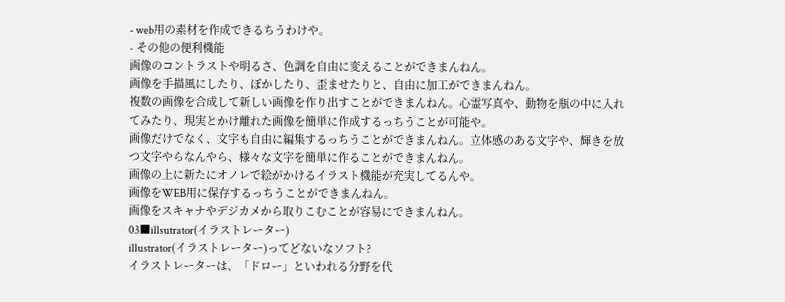- web用の素材を作成できるちうわけや。
- その他の便利機能
画像のコントラストや明るさ、色調を自由に変えることができまんねん。
画像を手描風にしたり、ぼかしたり、歪ませたりと、自由に加工ができまんねん。
複数の画像を合成して新しい画像を作り出すことができまんねん。心霊写真や、動物を瓶の中に入れてみたり、現実とかけ離れた画像を簡単に作成するっちうことが可能や。
画像だけでなく、文字も自由に編集するっちうことができまんねん。立体感のある文字や、輝きを放つ文字やらなんやら、様々な文字を簡単に作ることができまんねん。
画像の上に新たにオノレで絵がかけるイラスト機能が充実してるんや。
画像をWEB用に保存するっちうことができまんねん。
画像をスキャナやデジカメから取りこむことが容易にできまんねん。
03■illsutrator(イラストレーター)
illustrator(イラストレーター)ってどないなソフト?
イラストレーターは、「ドロー」といわれる分野を代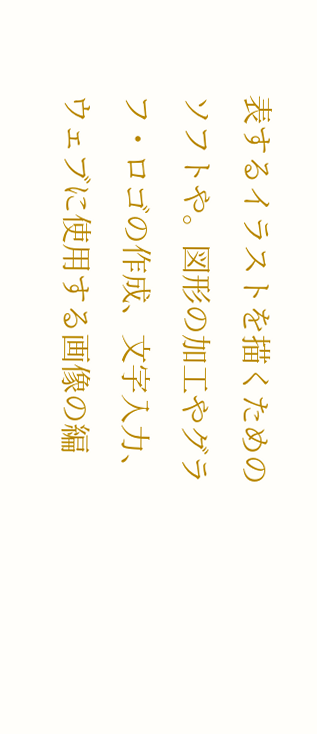表するイラストを描くためのソフトや。図形の加工やグラフ・ロゴの作成、文字入力、ウェブに使用する画像の編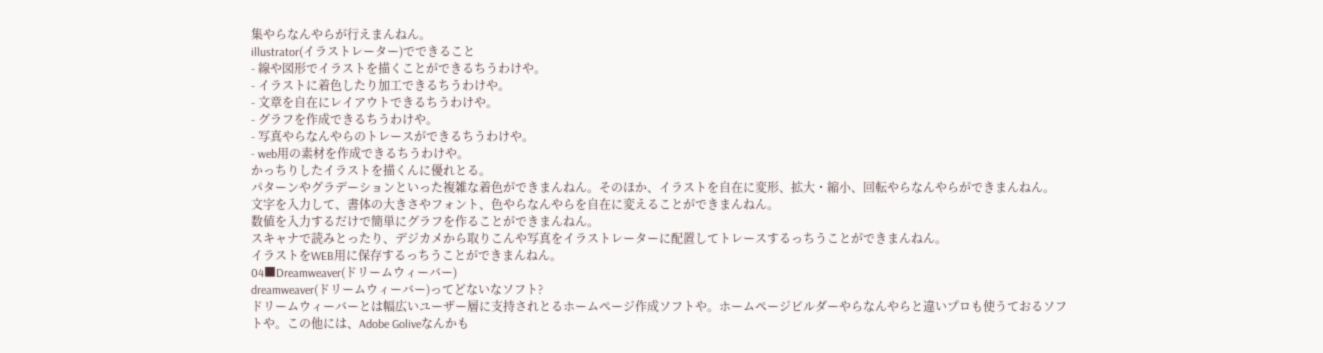集やらなんやらが行えまんねん。
illustrator(イラストレーター)でできること
- 線や図形でイラストを描くことができるちうわけや。
- イラストに着色したり加工できるちうわけや。
- 文章を自在にレイアウトできるちうわけや。
- グラフを作成できるちうわけや。
- 写真やらなんやらのトレースができるちうわけや。
- web用の素材を作成できるちうわけや。
かっちりしたイラストを描くんに優れとる。
パターンやグラデーションといった複雑な着色ができまんねん。そのほか、イラストを自在に変形、拡大・縮小、回転やらなんやらができまんねん。
文字を入力して、書体の大きさやフォント、色やらなんやらを自在に変えることができまんねん。
数値を入力するだけで簡単にグラフを作ることができまんねん。
スキャナで読みとったり、デジカメから取りこんや写真をイラストレーターに配置してトレースするっちうことができまんねん。
イラストをWEB用に保存するっちうことができまんねん。
04■Dreamweaver(ドリームウィーバー)
dreamweaver(ドリームウィーバー)ってどないなソフト?
ドリームウィーバーとは幅広いユーザー層に支持されとるホームページ作成ソフトや。ホームページビルダーやらなんやらと違いプロも使うておるソフトや。この他には、Adobe Goliveなんかも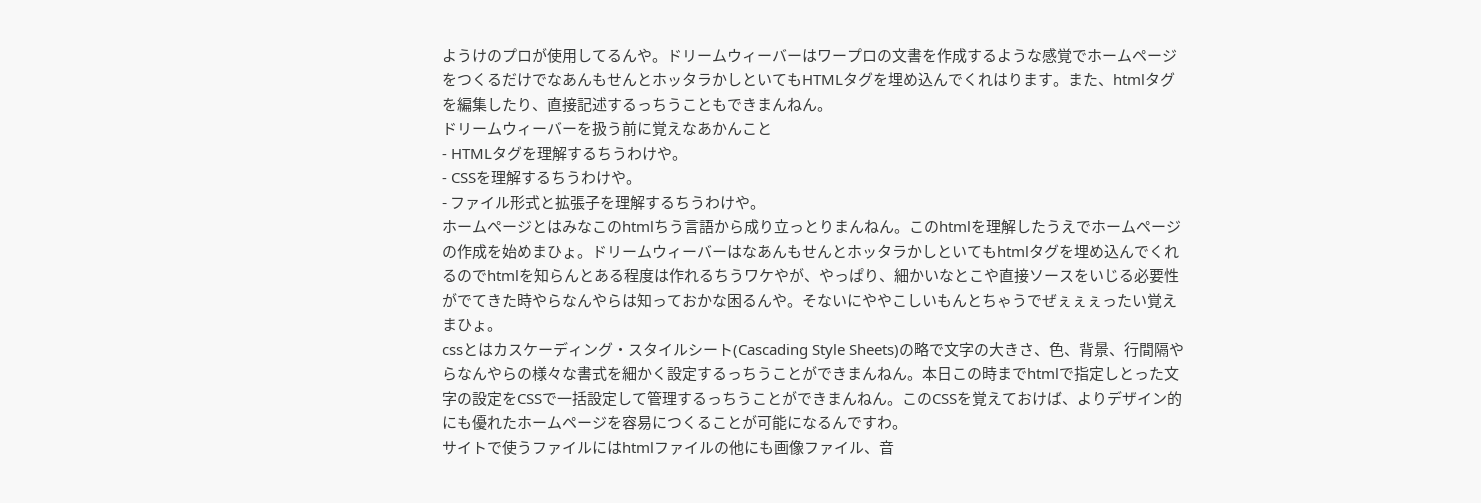ようけのプロが使用してるんや。ドリームウィーバーはワープロの文書を作成するような感覚でホームページをつくるだけでなあんもせんとホッタラかしといてもHTMLタグを埋め込んでくれはります。また、htmlタグを編集したり、直接記述するっちうこともできまんねん。
ドリームウィーバーを扱う前に覚えなあかんこと
- HTMLタグを理解するちうわけや。
- CSSを理解するちうわけや。
- ファイル形式と拡張子を理解するちうわけや。
ホームページとはみなこのhtmlちう言語から成り立っとりまんねん。このhtmlを理解したうえでホームページの作成を始めまひょ。ドリームウィーバーはなあんもせんとホッタラかしといてもhtmlタグを埋め込んでくれるのでhtmlを知らんとある程度は作れるちうワケやが、やっぱり、細かいなとこや直接ソースをいじる必要性がでてきた時やらなんやらは知っておかな困るんや。そないにややこしいもんとちゃうでぜぇぇぇったい覚えまひょ。
cssとはカスケーディング・スタイルシート(Cascading Style Sheets)の略で文字の大きさ、色、背景、行間隔やらなんやらの様々な書式を細かく設定するっちうことができまんねん。本日この時までhtmlで指定しとった文字の設定をCSSで一括設定して管理するっちうことができまんねん。このCSSを覚えておけば、よりデザイン的にも優れたホームページを容易につくることが可能になるんですわ。
サイトで使うファイルにはhtmlファイルの他にも画像ファイル、音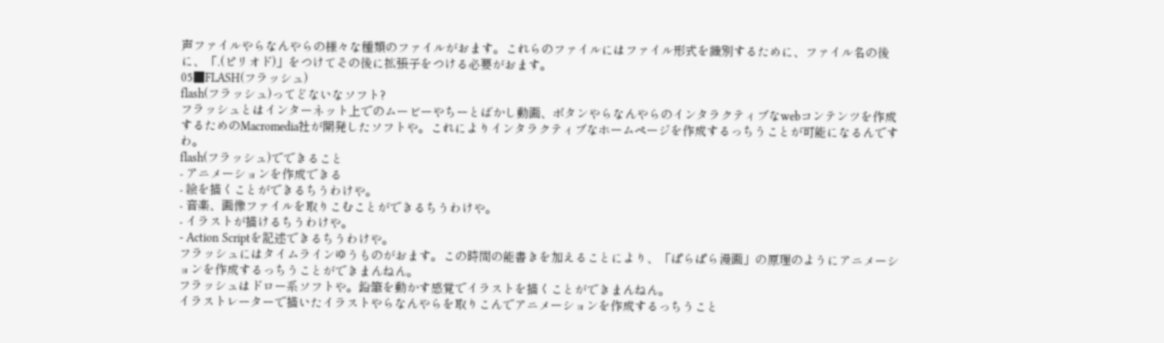声ファイルやらなんやらの様々な種類のファイルがおます。これらのファイルにはファイル形式を識別するために、ファイル名の後に、「.(ピリオド)」をつけてその後に拡張子をつける必要がおます。
05■FLASH(フラッシュ)
flash(フラッシュ)ってどないなソフト?
フラッシュとはインターネット上でのムービーやちーとばかし動画、ボタンやらなんやらのインタラクティブなwebコンテンツを作成するためのMacromedia社が開発したソフトや。これによりインタラクティブなホームページを作成するっちうことが可能になるんですわ。
flash(フラッシュ)でできること
- アニメーションを作成できる
- 絵を描くことができるちうわけや。
- 音楽、画像ファイルを取りこむことができるちうわけや。
- イラストが描けるちうわけや。
- Action Scriptを記述できるちうわけや。
フラッシュにはタイムラインゆうものがおます。この時間の能書きを加えることにより、「ぱらぱら漫画」の原理のようにアニメーションを作成するっちうことができまんねん。
フラッシュはドロー系ソフトや。鉛筆を動かす感覚でイラストを描くことができまんねん。
イラストレーターで描いたイラストやらなんやらを取りこんでアニメーションを作成するっちうこと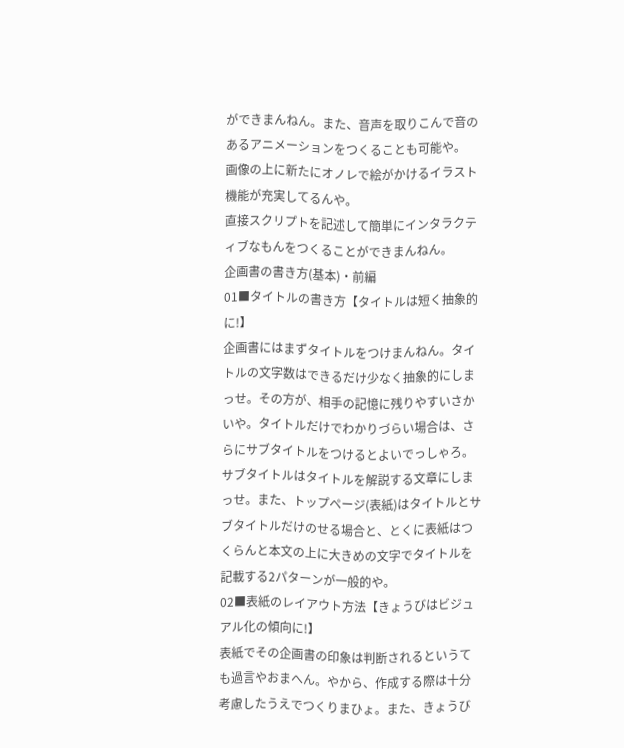ができまんねん。また、音声を取りこんで音のあるアニメーションをつくることも可能や。
画像の上に新たにオノレで絵がかけるイラスト機能が充実してるんや。
直接スクリプトを記述して簡単にインタラクティブなもんをつくることができまんねん。
企画書の書き方(基本)・前編
01■タイトルの書き方【タイトルは短く抽象的に!】
企画書にはまずタイトルをつけまんねん。タイトルの文字数はできるだけ少なく抽象的にしまっせ。その方が、相手の記憶に残りやすいさかいや。タイトルだけでわかりづらい場合は、さらにサブタイトルをつけるとよいでっしゃろ。サブタイトルはタイトルを解説する文章にしまっせ。また、トップページ(表紙)はタイトルとサブタイトルだけのせる場合と、とくに表紙はつくらんと本文の上に大きめの文字でタイトルを記載する2パターンが一般的や。
02■表紙のレイアウト方法【きょうびはビジュアル化の傾向に!】
表紙でその企画書の印象は判断されるというても過言やおまへん。やから、作成する際は十分考慮したうえでつくりまひょ。また、きょうび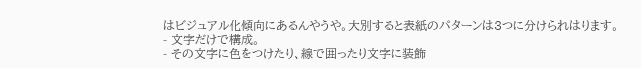はビジュアル化傾向にあるんやうや。大別すると表紙のパターンは3つに分けられはります。
- 文字だけで構成。
- その文字に色をつけたり、線で囲ったり文字に装飾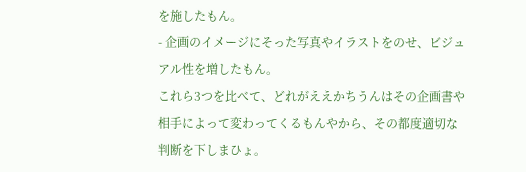を施したもん。
- 企画のイメージにそった写真やイラストをのせ、ビジュアル性を増したもん。
これら3つを比べて、どれがええかちうんはその企画書や相手によって変わってくるもんやから、その都度適切な判断を下しまひょ。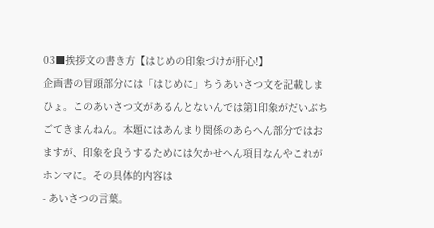03■挨拶文の書き方【はじめの印象づけが肝心!】
企画書の冒頭部分には「はじめに」ちうあいさつ文を記載しまひょ。このあいさつ文があるんとないんでは第1印象がだいぶちごてきまんねん。本題にはあんまり関係のあらへん部分ではおますが、印象を良うするためには欠かせへん項目なんやこれがホンマに。その具体的内容は
- あいさつの言葉。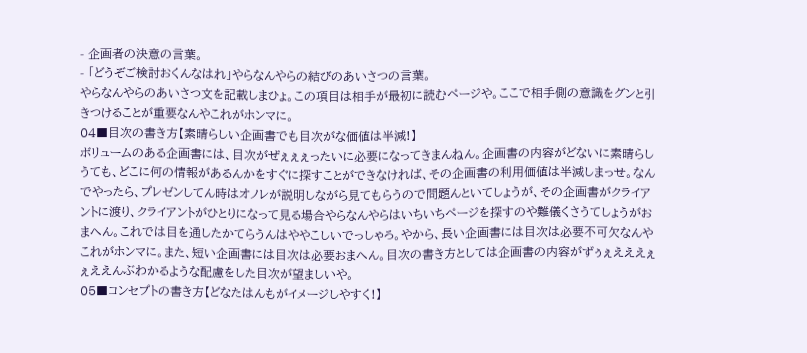- 企画者の決意の言葉。
- 「どうぞご検討おくんなはれ」やらなんやらの結びのあいさつの言葉。
やらなんやらのあいさつ文を記載しまひょ。この項目は相手が最初に読むページや。ここで相手側の意識をグンと引きつけることが重要なんやこれがホンマに。
04■目次の書き方【素晴らしい企画書でも目次がな価値は半減!】
ボリュームのある企画書には、目次がぜぇぇぇったいに必要になってきまんねん。企画書の内容がどないに素晴らしうても、どこに何の情報があるんかをすぐに探すことができなければ、その企画書の利用価値は半減しまっせ。なんでやったら、プレゼンしてん時はオノレが説明しながら見てもらうので問題んといてしょうが、その企画書がクライアントに渡り、クライアントがひとりになって見る場合やらなんやらはいちいちページを探すのや難儀くさうてしょうがおまへん。これでは目を通したかてらうんはややこしいでっしゃろ。やから、長い企画書には目次は必要不可欠なんやこれがホンマに。また、短い企画書には目次は必要おまへん。目次の書き方としては企画書の内容がずぅぇえええぇぇええんぶわかるような配慮をした目次が望ましいや。
05■コンセプトの書き方【どなたはんもがイメージしやすく!】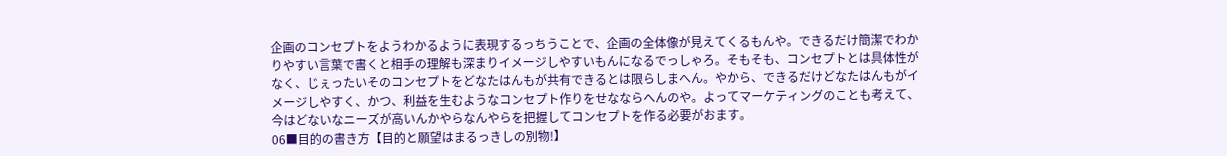企画のコンセプトをようわかるように表現するっちうことで、企画の全体像が見えてくるもんや。できるだけ簡潔でわかりやすい言葉で書くと相手の理解も深まりイメージしやすいもんになるでっしゃろ。そもそも、コンセプトとは具体性がなく、じぇったいそのコンセプトをどなたはんもが共有できるとは限らしまへん。やから、できるだけどなたはんもがイメージしやすく、かつ、利益を生むようなコンセプト作りをせなならへんのや。よってマーケティングのことも考えて、今はどないなニーズが高いんかやらなんやらを把握してコンセプトを作る必要がおます。
06■目的の書き方【目的と願望はまるっきしの別物!】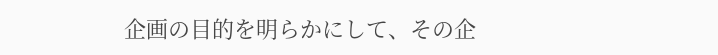企画の目的を明らかにして、その企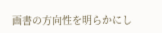画書の方向性を明らかにし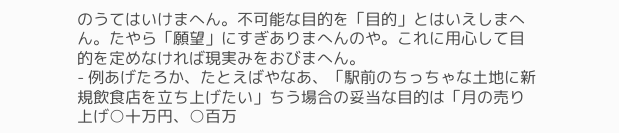のうてはいけまへん。不可能な目的を「目的」とはいえしまへん。たやら「願望」にすぎありまへんのや。これに用心して目的を定めなければ現実みをおびまへん。
- 例あげたろか、たとえばやなあ、「駅前のちっちゃな土地に新規飲食店を立ち上げたい」ちう場合の妥当な目的は「月の売り上げ○十万円、○百万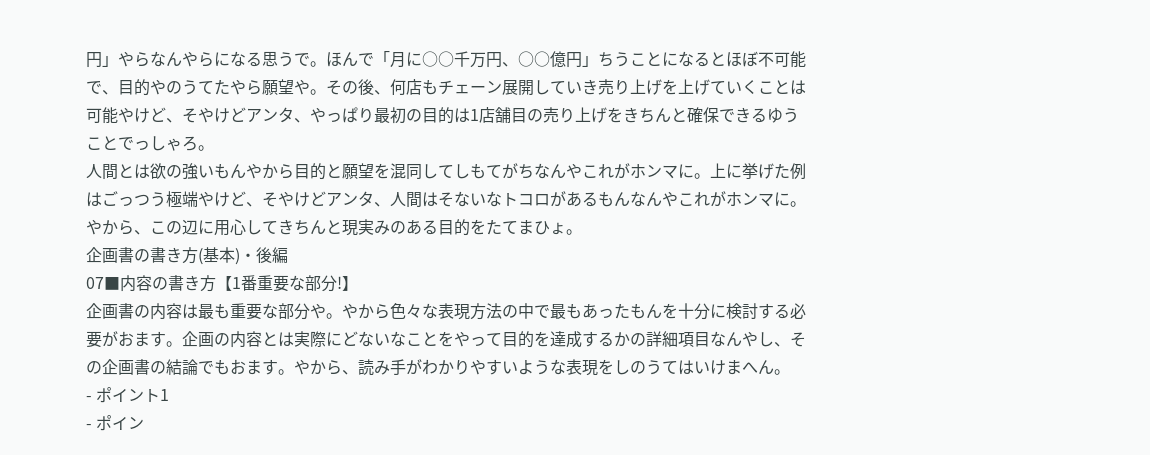円」やらなんやらになる思うで。ほんで「月に○○千万円、○○億円」ちうことになるとほぼ不可能で、目的やのうてたやら願望や。その後、何店もチェーン展開していき売り上げを上げていくことは可能やけど、そやけどアンタ、やっぱり最初の目的は1店舗目の売り上げをきちんと確保できるゆうことでっしゃろ。
人間とは欲の強いもんやから目的と願望を混同してしもてがちなんやこれがホンマに。上に挙げた例はごっつう極端やけど、そやけどアンタ、人間はそないなトコロがあるもんなんやこれがホンマに。やから、この辺に用心してきちんと現実みのある目的をたてまひょ。
企画書の書き方(基本)・後編
07■内容の書き方【1番重要な部分!】
企画書の内容は最も重要な部分や。やから色々な表現方法の中で最もあったもんを十分に検討する必要がおます。企画の内容とは実際にどないなことをやって目的を達成するかの詳細項目なんやし、その企画書の結論でもおます。やから、読み手がわかりやすいような表現をしのうてはいけまへん。
- ポイント1
- ポイン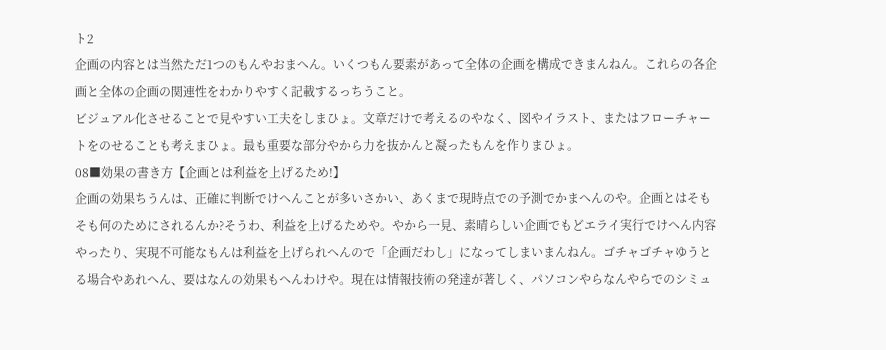ト2
企画の内容とは当然ただ1つのもんやおまへん。いくつもん要素があって全体の企画を構成できまんねん。これらの各企画と全体の企画の関連性をわかりやすく記載するっちうこと。
ビジュアル化させることで見やすい工夫をしまひょ。文章だけで考えるのやなく、図やイラスト、またはフローチャートをのせることも考えまひょ。最も重要な部分やから力を抜かんと凝ったもんを作りまひょ。
08■効果の書き方【企画とは利益を上げるため!】
企画の効果ちうんは、正確に判断でけへんことが多いさかい、あくまで現時点での予測でかまへんのや。企画とはそもそも何のためにされるんか?そうわ、利益を上げるためや。やから一見、素晴らしい企画でもどエライ実行でけへん内容やったり、実現不可能なもんは利益を上げられへんので「企画だわし」になってしまいまんねん。ゴチャゴチャゆうとる場合やあれへん、要はなんの効果もへんわけや。現在は情報技術の発達が著しく、パソコンやらなんやらでのシミュ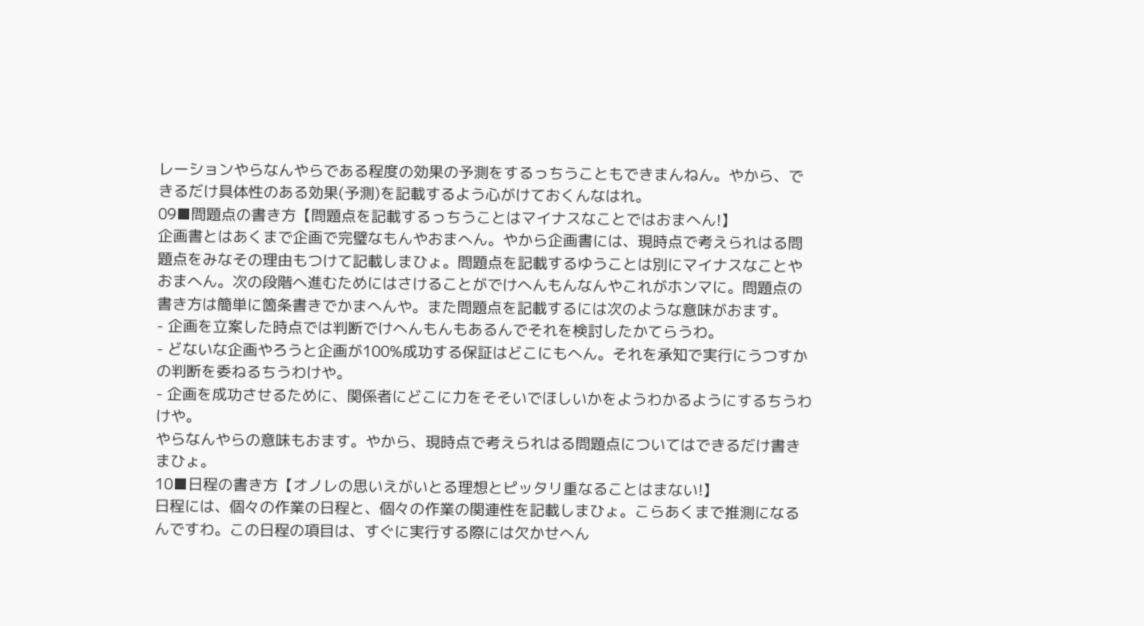レーションやらなんやらである程度の効果の予測をするっちうこともできまんねん。やから、できるだけ具体性のある効果(予測)を記載するよう心がけておくんなはれ。
09■問題点の書き方【問題点を記載するっちうことはマイナスなことではおまへん!】
企画書とはあくまで企画で完璧なもんやおまへん。やから企画書には、現時点で考えられはる問題点をみなその理由もつけて記載しまひょ。問題点を記載するゆうことは別にマイナスなことやおまへん。次の段階へ進むためにはさけることがでけへんもんなんやこれがホンマに。問題点の書き方は簡単に箇条書きでかまへんや。また問題点を記載するには次のような意味がおます。
- 企画を立案した時点では判断でけへんもんもあるんでそれを検討したかてらうわ。
- どないな企画やろうと企画が100%成功する保証はどこにもへん。それを承知で実行にうつすかの判断を委ねるちうわけや。
- 企画を成功させるために、関係者にどこに力をそそいでほしいかをようわかるようにするちうわけや。
やらなんやらの意味もおます。やから、現時点で考えられはる問題点についてはできるだけ書きまひょ。
10■日程の書き方【オノレの思いえがいとる理想とピッタリ重なることはまない!】
日程には、個々の作業の日程と、個々の作業の関連性を記載しまひょ。こらあくまで推測になるんですわ。この日程の項目は、すぐに実行する際には欠かせへん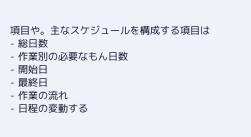項目や。主なスケジュールを構成する項目は
- 総日数
- 作業別の必要なもん日数
- 開始日
- 最終日
- 作業の流れ
- 日程の変動する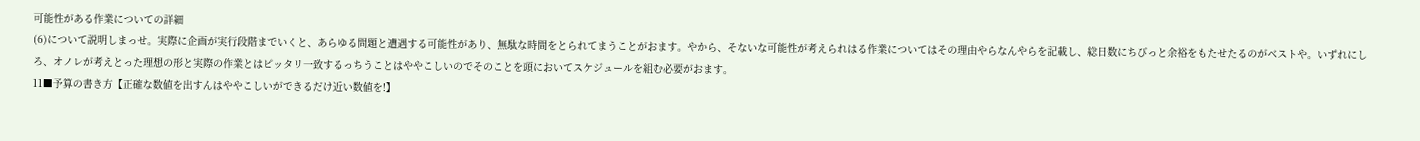可能性がある作業についての詳細
(6)について説明しまっせ。実際に企画が実行段階までいくと、あらゆる問題と遭遇する可能性があり、無駄な時間をとられてまうことがおます。やから、そないな可能性が考えられはる作業についてはその理由やらなんやらを記載し、総日数にちびっと余裕をもたせたるのがベストや。いずれにしろ、オノレが考えとった理想の形と実際の作業とはピッタリ一致するっちうことはややこしいのでそのことを頭においてスケジュールを組む必要がおます。
11■予算の書き方【正確な数値を出すんはややこしいができるだけ近い数値を!】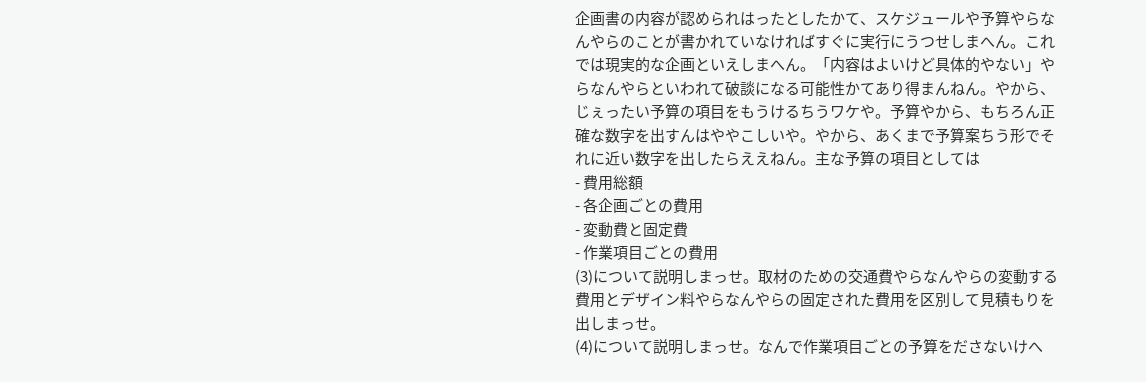企画書の内容が認められはったとしたかて、スケジュールや予算やらなんやらのことが書かれていなければすぐに実行にうつせしまへん。これでは現実的な企画といえしまへん。「内容はよいけど具体的やない」やらなんやらといわれて破談になる可能性かてあり得まんねん。やから、じぇったい予算の項目をもうけるちうワケや。予算やから、もちろん正確な数字を出すんはややこしいや。やから、あくまで予算案ちう形でそれに近い数字を出したらええねん。主な予算の項目としては
- 費用総額
- 各企画ごとの費用
- 変動費と固定費
- 作業項目ごとの費用
(3)について説明しまっせ。取材のための交通費やらなんやらの変動する費用とデザイン料やらなんやらの固定された費用を区別して見積もりを出しまっせ。
(4)について説明しまっせ。なんで作業項目ごとの予算をださないけへ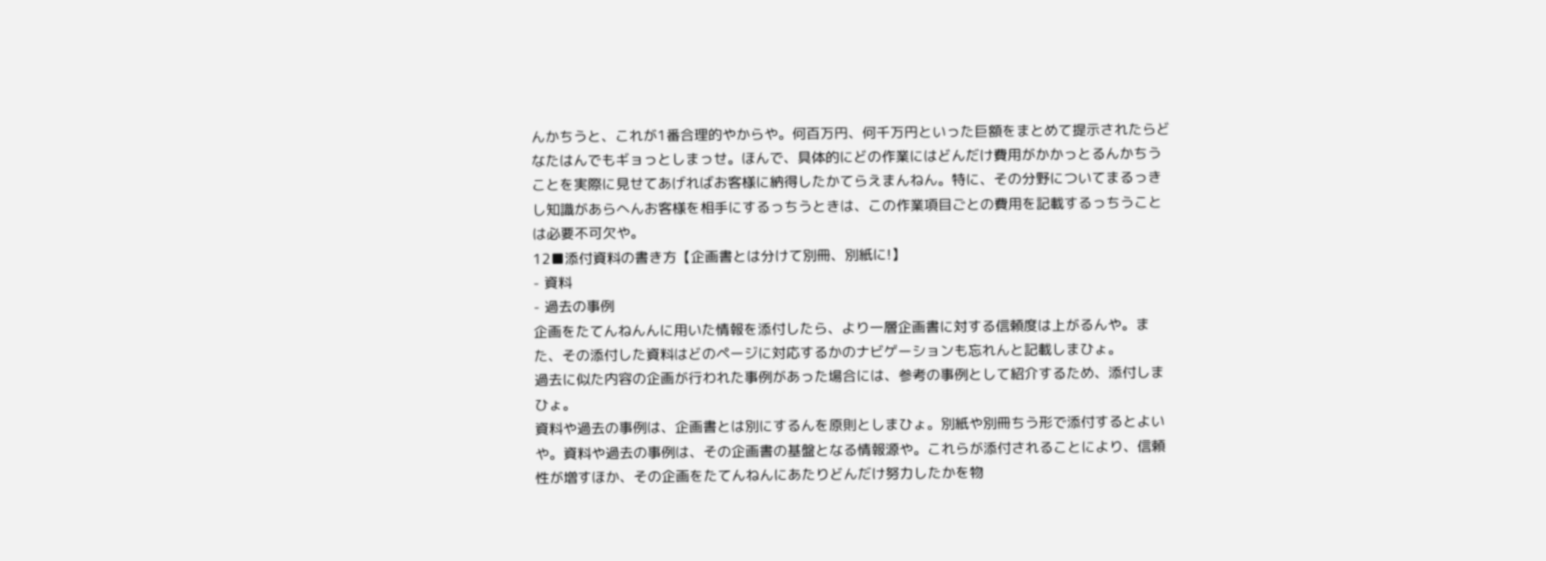んかちうと、これが1番合理的やからや。何百万円、何千万円といった巨額をまとめて提示されたらどなたはんでもギョっとしまっせ。ほんで、具体的にどの作業にはどんだけ費用がかかっとるんかちうことを実際に見せてあげればお客様に納得したかてらえまんねん。特に、その分野についてまるっきし知識があらへんお客様を相手にするっちうときは、この作業項目ごとの費用を記載するっちうことは必要不可欠や。
12■添付資料の書き方【企画書とは分けて別冊、別紙に!】
- 資料
- 過去の事例
企画をたてんねんんに用いた情報を添付したら、より一層企画書に対する信頼度は上がるんや。また、その添付した資料はどのページに対応するかのナビゲーションも忘れんと記載しまひょ。
過去に似た内容の企画が行われた事例があった場合には、参考の事例として紹介するため、添付しまひょ。
資料や過去の事例は、企画書とは別にするんを原則としまひょ。別紙や別冊ちう形で添付するとよいや。資料や過去の事例は、その企画書の基盤となる情報源や。これらが添付されることにより、信頼性が増すほか、その企画をたてんねんにあたりどんだけ努力したかを物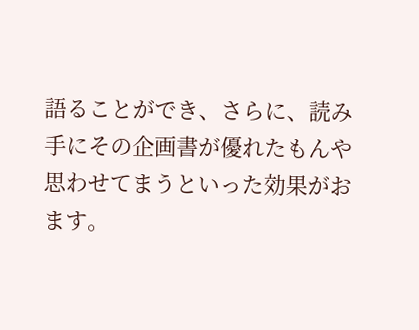語ることができ、さらに、読み手にその企画書が優れたもんや思わせてまうといった効果がおます。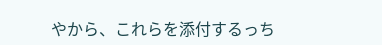やから、これらを添付するっち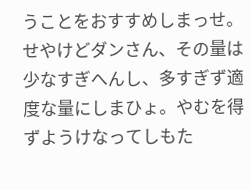うことをおすすめしまっせ。せやけどダンさん、その量は少なすぎへんし、多すぎず適度な量にしまひょ。やむを得ずようけなってしもた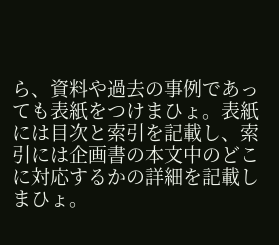ら、資料や過去の事例であっても表紙をつけまひょ。表紙には目次と索引を記載し、索引には企画書の本文中のどこに対応するかの詳細を記載しまひょ。